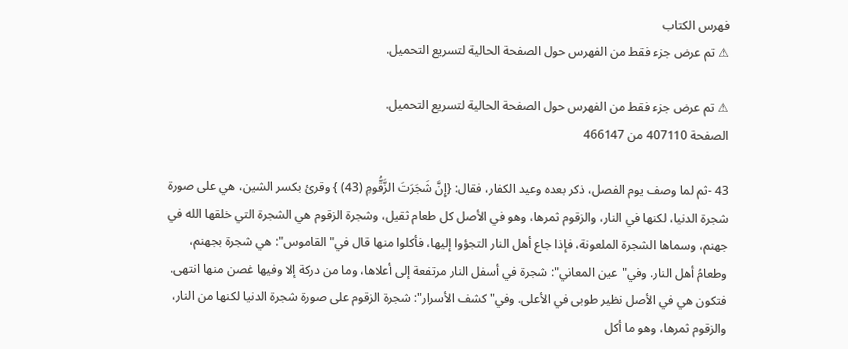فهرس الكتاب
⚠ تم عرض جزء فقط من الفهرس حول الصفحة الحالية لتسريع التحميل.

⚠ تم عرض جزء فقط من الفهرس حول الصفحة الحالية لتسريع التحميل.
الصفحة 407110 من 466147

43 -ثم لما وصف يوم الفصل، ذكر بعده وعيد الكفار، فقال: {إِنَّ شَجَرَتَ الزَّقُّومِ (43) } وقرئ بكسر الشين، هي على صورة شجرة الدنيا، لكنها في النار، والزقوم ثمرها، وهو في الأصل كل طعام ثقيل، وشجرة الزقوم هي الشجرة التي خلقها الله في جهنم، وسماها الشجرة الملعونة، فإذا جاع أهل النار التجؤوا إليها، فأكلوا منها قال في"القاموس": هي شجرة بجهنم، وطعامُ أهل النار. وفي"عين المعاني": شجرة في أسفل النار مرتفعة إلى أعلاها، وما من دركة إلا وفيها غصن منها انتهى. فتكون هي في الأصل نظير طوبى في الأعلى. وفي"كشف الأسرار": شجرة الزقوم على صورة شجرة الدنيا لكنها من النار، والزقوم ثمرها، وهو ما أكل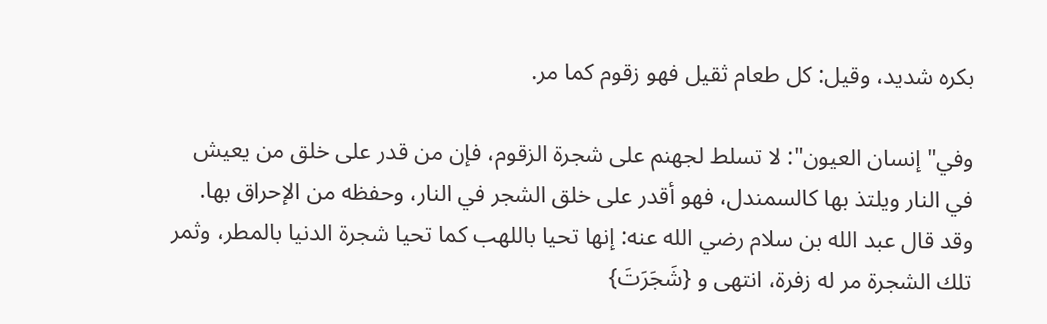بكره شديد، وقيل: كل طعام ثقيل فهو زقوم كما مر.

وفي"إنسان العيون": لا تسلط لجهنم على شجرة الزقوم، فإن من قدر على خلق من يعيش في النار ويلتذ بها كالسمندل، فهو أقدر على خلق الشجر في النار، وحفظه من الإحراق بها. وقد قال عبد الله بن سلام رضي الله عنه: إنها تحيا باللهب كما تحيا شجرة الدنيا بالمطر، وثمر تلك الشجرة مر له زفرة، انتهى و {شَجَرَتَ}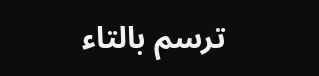ترسم بالتاء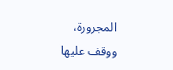المجرورة، ووقف عليها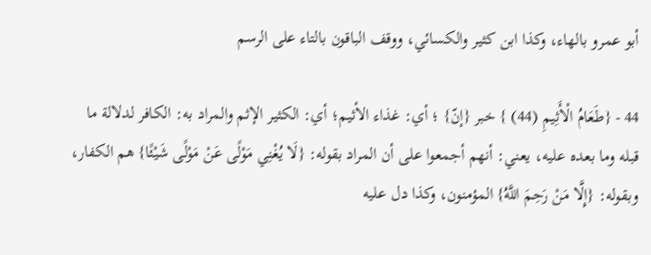أبو عمرو بالهاء، وكذا ابن كثير والكسائي، ووقف الباقون بالتاء على الرسم

44 - {طَعَامُ الْأَثِيمِ (44) } خبر {إنّ} ؛ أي: غذاء الأثيم؛ أي: الكثير الإثم والمراد به: الكافر لدلالة ما قبله وما بعده عليه، يعني: أنهم أجمعوا على أن المراد بقوله: {لَا يُغْنِي مَوْلًى عَنْ مَوْلًى شَيْئًا} هم الكفار، وبقوله: {إِلَّا مَنْ رَحِمَ اللَّهُ} المؤمنون، وكذا دل عليه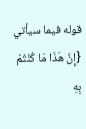قوله فيما سيأتي {إِنَّ هَذَا مَا كُنْتُمْ بِهِ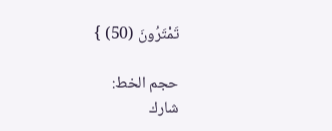تَمْتَرُونَ (50) }

حجم الخط:
شارك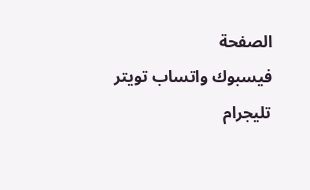الصفحة
فيسبوك واتساب تويتر تليجرام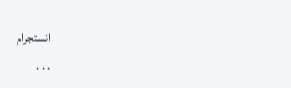انستجرام
. . .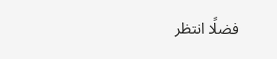فضلًا انتظر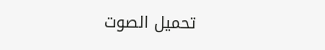تحميل الصوت